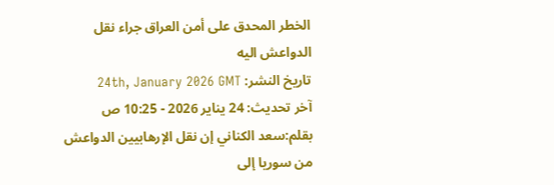الخطر المحدق على أمن العراق جراء نقل الدواعش اليه
تاريخ النشر: 24th, January 2026 GMT
آخر تحديث: 24 يناير 2026 - 10:25 ص بقلم:سعد الكناني إن نقل الإرهابيين الدواعش من سوريا إلى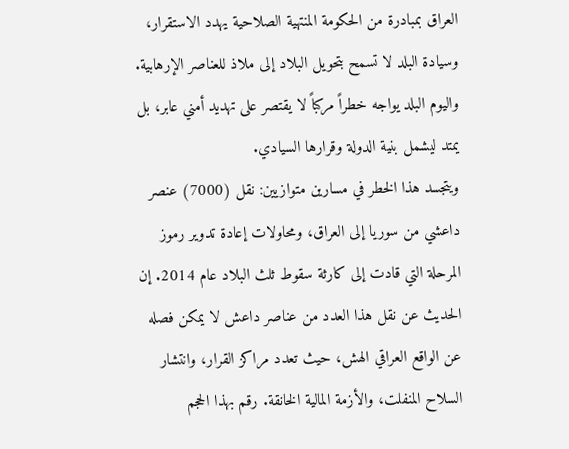العراق بمبادرة من الحكومة المنتهية الصلاحية يهدد الاستقرار، وسيادة البلد لا تسمح بتحويل البلاد إلى ملاذ للعناصر الإرهابية. واليوم البلد يواجه خطراً مركباً لا يقتصر على تهديد أمني عابر، بل يمتد ليشمل بنية الدولة وقرارها السيادي.
ويتجسد هذا الخطر في مسارين متوازيين: نقل (7000) عنصر داعشي من سوريا إلى العراق، ومحاولات إعادة تدوير رموز المرحلة التي قادت إلى كارثة سقوط ثلث البلاد عام 2014. إن الحديث عن نقل هذا العدد من عناصر داعش لا يمكن فصله عن الواقع العراقي الهش، حيث تعدد مراكز القرار، وانتشار السلاح المنفلت، والأزمة المالية الخانقة. رقم بهذا الحجم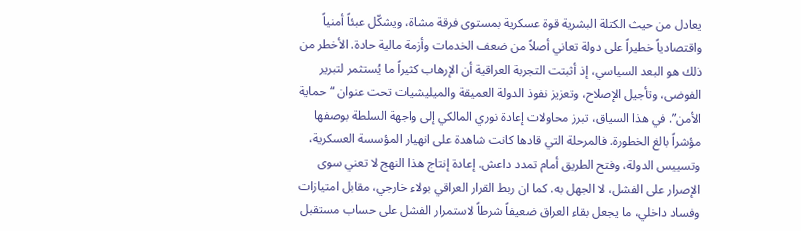يعادل من حيث الكتلة البشرية قوة عسكرية بمستوى فرقة مشاة، ويشكّل عبئاً أمنياً واقتصادياً خطيراً على دولة تعاني أصلاً من ضعف الخدمات وأزمة مالية حادة. الأخطر من ذلك هو البعد السياسي، إذ أثبتت التجربة العراقية أن الإرهاب كثيراً ما يُستثمر لتبرير الفوضى، وتأجيل الإصلاح، وتعزيز نفوذ الدولة العميقة والميليشيات تحت عنوان “حماية الأمن”. في هذا السياق، تبرز محاولات إعادة نوري المالكي إلى واجهة السلطة بوصفها مؤشراً بالغ الخطورة. فالمرحلة التي قادها كانت شاهدة على انهيار المؤسسة العسكرية، وتسييس الدولة، وفتح الطريق أمام تمدد داعش. إعادة إنتاج هذا النهج لا تعني سوى الإصرار على الفشل، لا الجهل به. كما ان ربط القرار العراقي بولاء خارجي، مقابل امتيازات وفساد داخلي، ما يجعل بقاء العراق ضعيفاً شرطاً لاستمرار الفشل على حساب مستقبل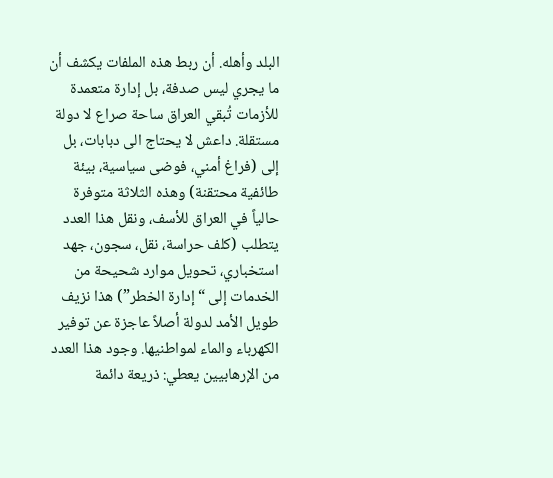البلد وأهله. أن ربط هذه الملفات يكشف أن ما يجري ليس صدفة، بل إدارة متعمدة للأزمات تُبقي العراق ساحة صراع لا دولة مستقلة. داعش لا يحتاج الى دبابات، بل إلى (فراغ أمني، فوضى سياسية، بيئة طائفية محتقنة) وهذه الثلاثة متوفرة حالياً في العراق للأسف، ونقل هذا العدد يتطلب (كلف حراسة، نقل، سجون، جهد استخباري، تحويل موارد شحيحة من الخدمات إلى “إدارة الخطر”) هذا نزيف طويل الأمد لدولة أصلاً عاجزة عن توفير الكهرباء والماء لمواطنيها. وجود هذا العدد من الإرهابيين يعطي: ذريعة دائمة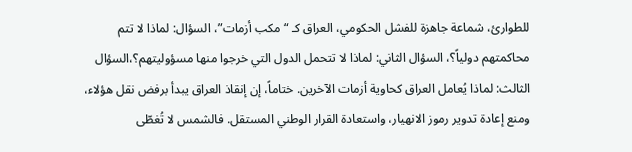للطوارئ، شماعة جاهزة للفشل الحكومي، العراق كـ “مكب أزمات”، السؤال: لماذا لا تتم محاكمتهم دولياً؟، السؤال الثاني: لماذا لا تتحمل الدول التي خرجوا منها مسؤوليتهم؟،السؤال الثالث: لماذا يُعامل العراق كحاوية أزمات الآخرين. ختاماً، إن إنقاذ العراق يبدأ برفض نقل هؤلاء، ومنع إعادة تدوير رموز الانهيار، واستعادة القرار الوطني المستقل. فالشمس لا تُغطّى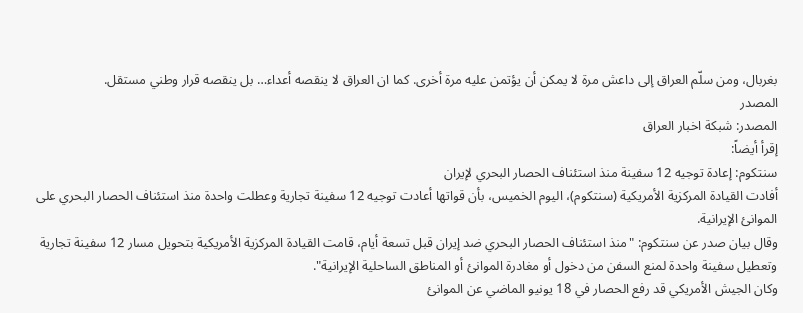بغربال، ومن سلّم العراق إلى داعش مرة لا يمكن أن يؤتمن عليه مرة أخرى. كما ان العراق لا ينقصه أعداء… بل ينقصه قرار وطني مستقل.
المصدر
المصدر: شبكة اخبار العراق
إقرأ أيضاً:
سنتكوم: إعادة توجيه 12 سفينة منذ استئناف الحصار البحري لإيران
أفادت القيادة المركزية الأمريكية (سنتكوم)، اليوم الخميس، بأن قواتها أعادت توجيه 12 سفينة تجارية وعطلت واحدة منذ استئناف الحصار البحري على الموانئ الإيرانية.
وقال بيان صدر عن سنتكوم: "منذ استئناف الحصار البحري ضد إيران قبل تسعة أيام، قامت القيادة المركزية الأمريكية بتحويل مسار 12 سفينة تجارية وتعطيل سفينة واحدة لمنع السفن من دخول أو مغادرة الموانئ أو المناطق الساحلية الإيرانية".
وكان الجيش الأمريكي قد رفع الحصار في 18 يونيو الماضي عن الموانئ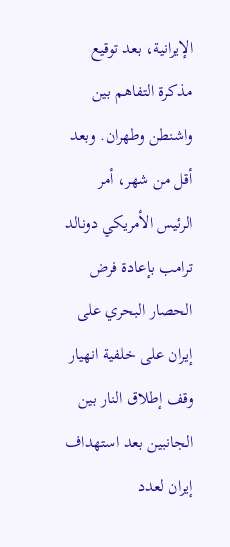الإيرانية، بعد توقيع مذكرة التفاهم بين واشنطن وطهران. وبعد أقل من شهر، أمر الرئيس الأمريكي دونالد ترامب بإعادة فرض الحصار البحري على إيران على خلفية انهيار وقف إطلاق النار بين الجانبين بعد استهداف إيران لعدد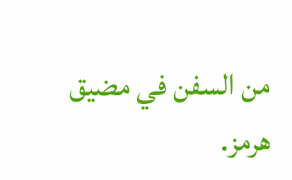من السفن في مضيق هرمز.